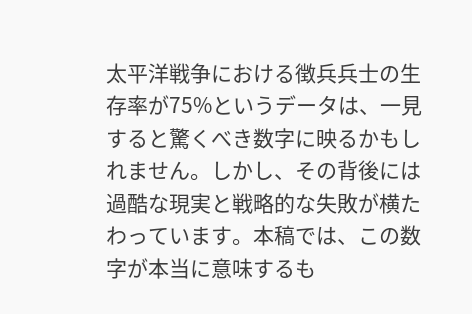太平洋戦争における徴兵兵士の生存率が75%というデータは、一見すると驚くべき数字に映るかもしれません。しかし、その背後には過酷な現実と戦略的な失敗が横たわっています。本稿では、この数字が本当に意味するも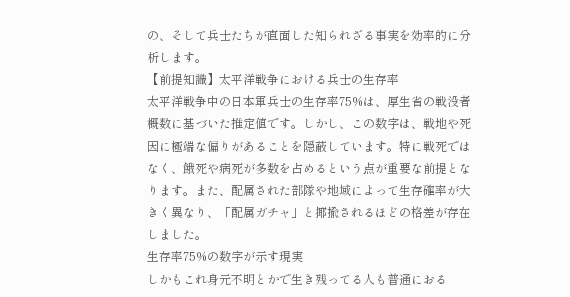の、そして兵士たちが直面した知られざる事実を効率的に分析します。
【前提知識】太平洋戦争における兵士の生存率
太平洋戦争中の日本軍兵士の生存率75%は、厚生省の戦没者概数に基づいた推定値です。しかし、この数字は、戦地や死因に極端な偏りがあることを隠蔽しています。特に戦死ではなく、餓死や病死が多数を占めるという点が重要な前提となります。また、配属された部隊や地域によって生存確率が大きく異なり、「配属ガチャ」と揶揄されるほどの格差が存在しました。
生存率75%の数字が示す現実
しかもこれ身元不明とかで生き残ってる人も普通におる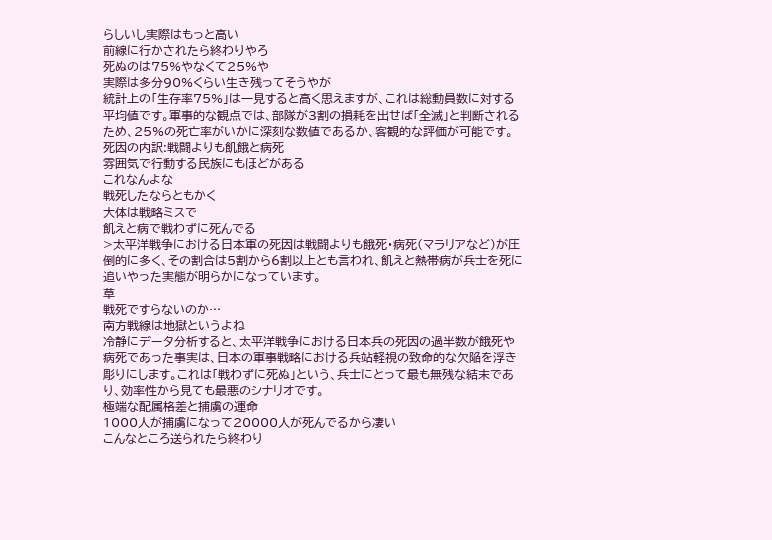らしいし実際はもっと高い
前線に行かされたら終わりやろ
死ぬのは75%やなくて25%や
実際は多分90%くらい生き残ってそうやが
統計上の「生存率75%」は一見すると高く思えますが、これは総動員数に対する平均値です。軍事的な観点では、部隊が3割の損耗を出せば「全滅」と判断されるため、25%の死亡率がいかに深刻な数値であるか、客観的な評価が可能です。
死因の内訳:戦闘よりも飢餓と病死
雰囲気で行動する民族にもほどがある
これなんよな
戦死したならともかく
大体は戦略ミスで
飢えと病で戦わずに死んでる
>太平洋戦争における日本軍の死因は戦闘よりも餓死・病死(マラリアなど)が圧倒的に多く、その割合は5割から6割以上とも言われ、飢えと熱帯病が兵士を死に追いやった実態が明らかになっています。
草
戦死ですらないのか…
南方戦線は地獄というよね
冷静にデータ分析すると、太平洋戦争における日本兵の死因の過半数が餓死や病死であった事実は、日本の軍事戦略における兵站軽視の致命的な欠陥を浮き彫りにします。これは「戦わずに死ぬ」という、兵士にとって最も無残な結末であり、効率性から見ても最悪のシナリオです。
極端な配属格差と捕虜の運命
1000人が捕虜になって20000人が死んでるから凄い
こんなところ送られたら終わり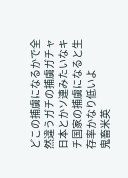どこの捕虜になるかで全然違うガチの捕虜ガチャ
日本とかソ連みたいなキチ国家の捕虜になると生存率かなり低いよ
鬼畜米英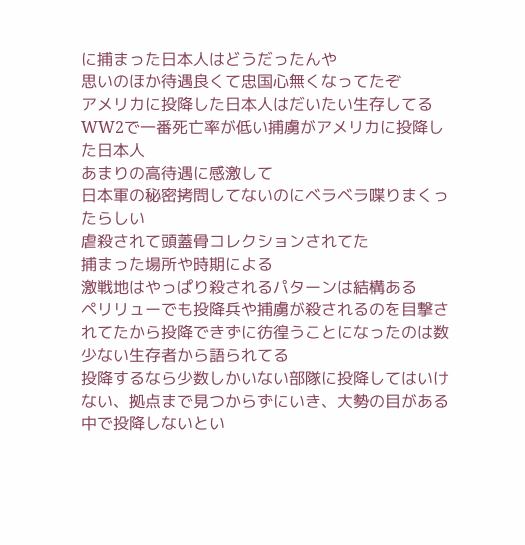に捕まった日本人はどうだったんや
思いのほか待遇良くて忠国心無くなってたぞ
アメリカに投降した日本人はだいたい生存してる
WW2で一番死亡率が低い捕虜がアメリカに投降した日本人
あまりの高待遇に感激して
日本軍の秘密拷問してないのにベラベラ喋りまくったらしい
虐殺されて頭蓋骨コレクションされてた
捕まった場所や時期による
激戦地はやっぱり殺されるパターンは結構ある
ペリリューでも投降兵や捕虜が殺されるのを目撃されてたから投降できずに彷徨うことになったのは数少ない生存者から語られてる
投降するなら少数しかいない部隊に投降してはいけない、拠点まで見つからずにいき、大勢の目がある中で投降しないとい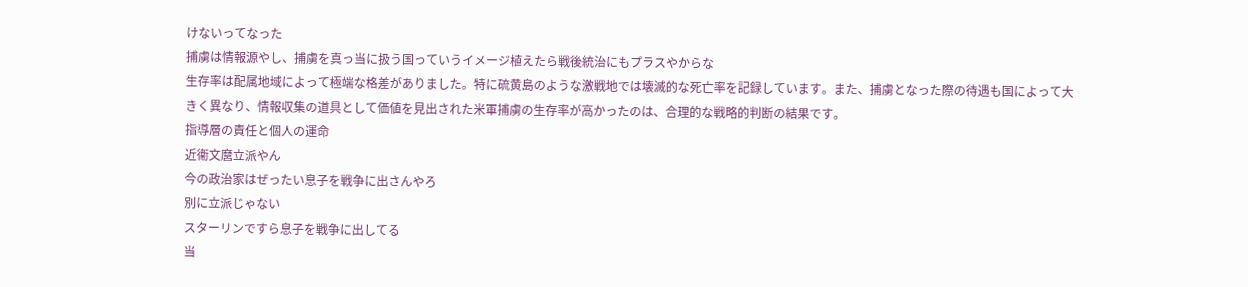けないってなった
捕虜は情報源やし、捕虜を真っ当に扱う国っていうイメージ植えたら戦後統治にもプラスやからな
生存率は配属地域によって極端な格差がありました。特に硫黄島のような激戦地では壊滅的な死亡率を記録しています。また、捕虜となった際の待遇も国によって大きく異なり、情報収集の道具として価値を見出された米軍捕虜の生存率が高かったのは、合理的な戦略的判断の結果です。
指導層の責任と個人の運命
近衞文麿立派やん
今の政治家はぜったい息子を戦争に出さんやろ
別に立派じゃない
スターリンですら息子を戦争に出してる
当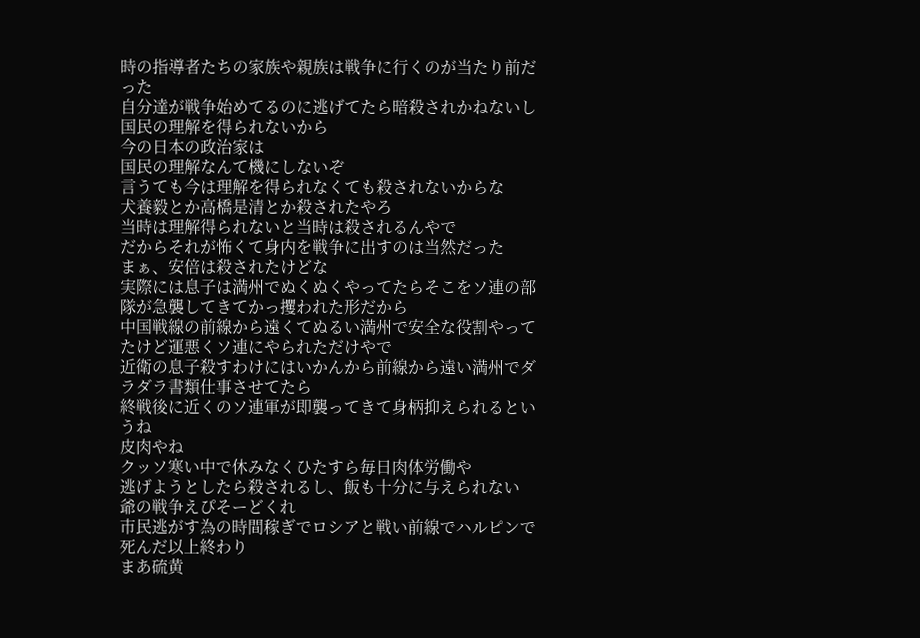時の指導者たちの家族や親族は戦争に行くのが当たり前だった
自分達が戦争始めてるのに逃げてたら暗殺されかねないし国民の理解を得られないから
今の日本の政治家は
国民の理解なんて機にしないぞ
言うても今は理解を得られなくても殺されないからな
犬養毅とか高橋是清とか殺されたやろ
当時は理解得られないと当時は殺されるんやで
だからそれが怖くて身内を戦争に出すのは当然だった
まぁ、安倍は殺されたけどな
実際には息子は満州でぬくぬくやってたらそこをソ連の部隊が急襲してきてかっ攫われた形だから
中国戦線の前線から遠くてぬるい満州で安全な役割やってたけど運悪くソ連にやられただけやで
近衛の息子殺すわけにはいかんから前線から遠い満州でダラダラ書類仕事させてたら
終戦後に近くのソ連軍が即襲ってきて身柄抑えられるというね
皮肉やね
クッソ寒い中で休みなくひたすら毎日肉体労働や
逃げようとしたら殺されるし、飯も十分に与えられない
爺の戦争えぴそーどくれ
市民逃がす為の時間稼ぎでロシアと戦い前線でハルピンで死んだ以上終わり
まあ硫黄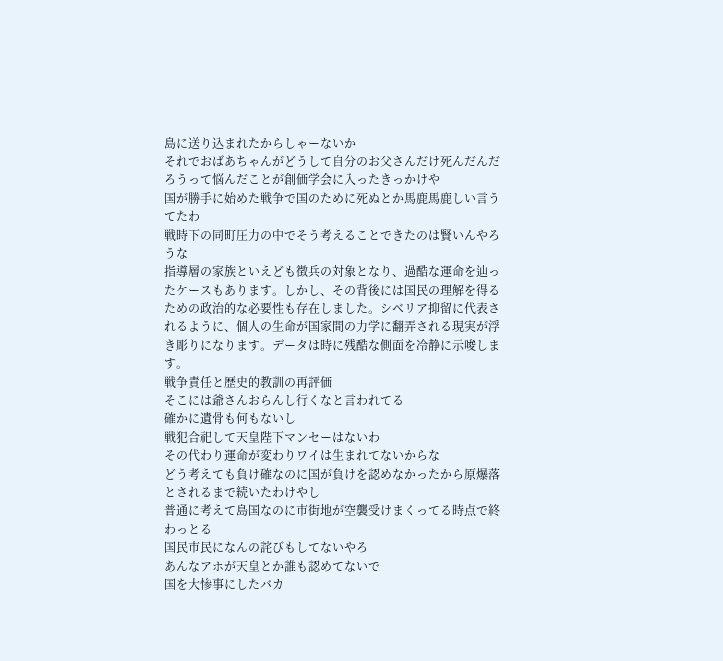島に送り込まれたからしゃーないか
それでおばあちゃんがどうして自分のお父さんだけ死んだんだろうって悩んだことが創価学会に入ったきっかけや
国が勝手に始めた戦争で国のために死ぬとか馬鹿馬鹿しい言うてたわ
戦時下の同町圧力の中でそう考えることできたのは賢いんやろうな
指導層の家族といえども徴兵の対象となり、過酷な運命を辿ったケースもあります。しかし、その背後には国民の理解を得るための政治的な必要性も存在しました。シベリア抑留に代表されるように、個人の生命が国家間の力学に翻弄される現実が浮き彫りになります。データは時に残酷な側面を冷静に示唆します。
戦争責任と歴史的教訓の再評価
そこには爺さんおらんし行くなと言われてる
確かに遺骨も何もないし
戦犯合祀して天皇陛下マンセーはないわ
その代わり運命が変わりワイは生まれてないからな
どう考えても負け確なのに国が負けを認めなかったから原爆落とされるまで続いたわけやし
普通に考えて島国なのに市街地が空襲受けまくってる時点で終わっとる
国民市民になんの詫びもしてないやろ
あんなアホが天皇とか誰も認めてないで
国を大惨事にしたバカ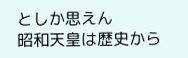としか思えん
昭和天皇は歴史から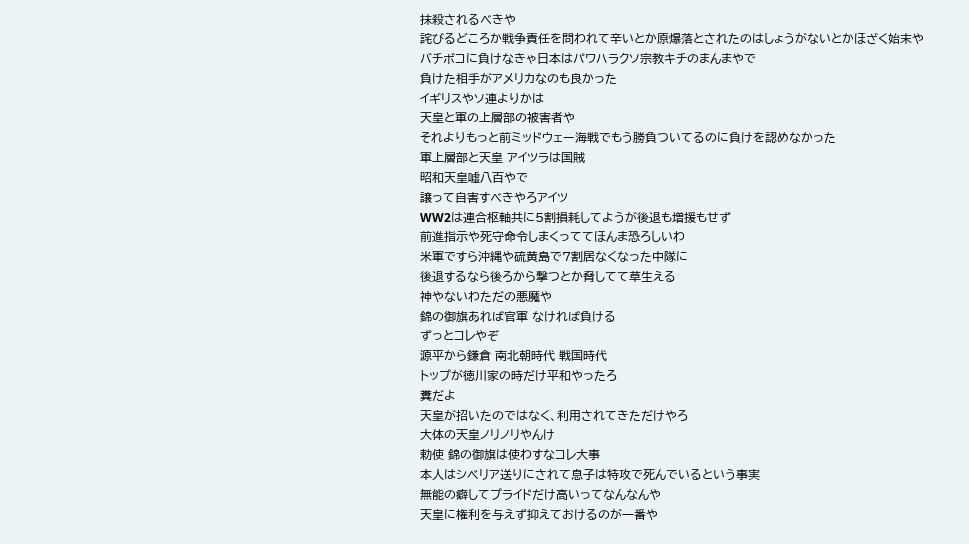抹殺されるべきや
詫びるどころか戦争責任を問われて辛いとか原爆落とされたのはしょうがないとかほざく始末や
バチボコに負けなきゃ日本はパワハラクソ宗教キチのまんまやで
負けた相手がアメリカなのも良かった
イギリスやソ連よりかは
天皇と軍の上層部の被害者や
それよりもっと前ミッドウェー海戦でもう勝負ついてるのに負けを認めなかった
軍上層部と天皇 アイツラは国賊
昭和天皇嘘八百やで
譲って自害すべきやろアイツ
WW2は連合枢軸共に5割損耗してようが後退も増援もせず
前進指示や死守命令しまくっててほんま恐ろしいわ
米軍ですら沖縄や硫黄島で7割居なくなった中隊に
後退するなら後ろから撃つとか脅してて草生える
神やないわただの悪魔や
錦の御旗あれば官軍 なければ負ける
ずっとコレやぞ
源平から鎌倉 南北朝時代 戦国時代
トップが徳川家の時だけ平和やったろ
糞だよ
天皇が招いたのではなく、利用されてきただけやろ
大体の天皇ノリノリやんけ
勅使 錦の御旗は使わすなコレ大事
本人はシベリア送りにされて息子は特攻で死んでいるという事実
無能の癖してプライドだけ高いってなんなんや
天皇に権利を与えず抑えておけるのが一番や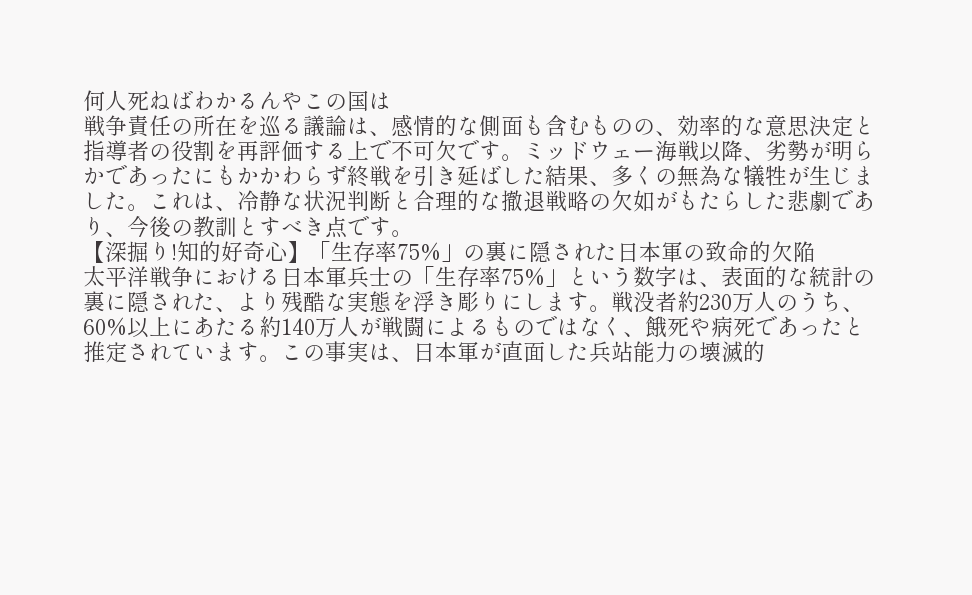何人死ねばわかるんやこの国は
戦争責任の所在を巡る議論は、感情的な側面も含むものの、効率的な意思決定と指導者の役割を再評価する上で不可欠です。ミッドウェー海戦以降、劣勢が明らかであったにもかかわらず終戦を引き延ばした結果、多くの無為な犠牲が生じました。これは、冷静な状況判断と合理的な撤退戦略の欠如がもたらした悲劇であり、今後の教訓とすべき点です。
【深掘り!知的好奇心】「生存率75%」の裏に隠された日本軍の致命的欠陥
太平洋戦争における日本軍兵士の「生存率75%」という数字は、表面的な統計の裏に隠された、より残酷な実態を浮き彫りにします。戦没者約230万人のうち、60%以上にあたる約140万人が戦闘によるものではなく、餓死や病死であったと推定されています。この事実は、日本軍が直面した兵站能力の壊滅的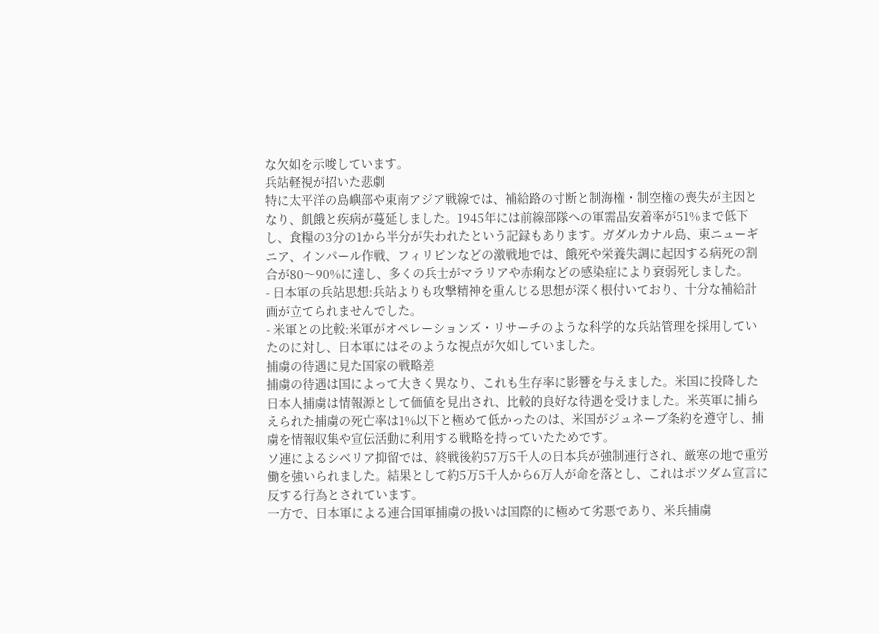な欠如を示唆しています。
兵站軽視が招いた悲劇
特に太平洋の島嶼部や東南アジア戦線では、補給路の寸断と制海権・制空権の喪失が主因となり、飢餓と疾病が蔓延しました。1945年には前線部隊への軍需品安着率が51%まで低下し、食糧の3分の1から半分が失われたという記録もあります。ガダルカナル島、東ニューギニア、インパール作戦、フィリピンなどの激戦地では、餓死や栄養失調に起因する病死の割合が80〜90%に達し、多くの兵士がマラリアや赤痢などの感染症により衰弱死しました。
- 日本軍の兵站思想:兵站よりも攻撃精神を重んじる思想が深く根付いており、十分な補給計画が立てられませんでした。
- 米軍との比較:米軍がオペレーションズ・リサーチのような科学的な兵站管理を採用していたのに対し、日本軍にはそのような視点が欠如していました。
捕虜の待遇に見た国家の戦略差
捕虜の待遇は国によって大きく異なり、これも生存率に影響を与えました。米国に投降した日本人捕虜は情報源として価値を見出され、比較的良好な待遇を受けました。米英軍に捕らえられた捕虜の死亡率は1%以下と極めて低かったのは、米国がジュネーブ条約を遵守し、捕虜を情報収集や宣伝活動に利用する戦略を持っていたためです。
ソ連によるシベリア抑留では、終戦後約57万5千人の日本兵が強制連行され、厳寒の地で重労働を強いられました。結果として約5万5千人から6万人が命を落とし、これはポツダム宣言に反する行為とされています。
一方で、日本軍による連合国軍捕虜の扱いは国際的に極めて劣悪であり、米兵捕虜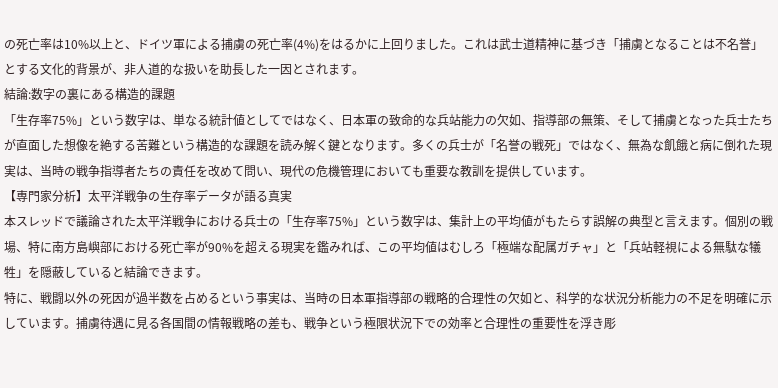の死亡率は10%以上と、ドイツ軍による捕虜の死亡率(4%)をはるかに上回りました。これは武士道精神に基づき「捕虜となることは不名誉」とする文化的背景が、非人道的な扱いを助長した一因とされます。
結論:数字の裏にある構造的課題
「生存率75%」という数字は、単なる統計値としてではなく、日本軍の致命的な兵站能力の欠如、指導部の無策、そして捕虜となった兵士たちが直面した想像を絶する苦難という構造的な課題を読み解く鍵となります。多くの兵士が「名誉の戦死」ではなく、無為な飢餓と病に倒れた現実は、当時の戦争指導者たちの責任を改めて問い、現代の危機管理においても重要な教訓を提供しています。
【専門家分析】太平洋戦争の生存率データが語る真実
本スレッドで議論された太平洋戦争における兵士の「生存率75%」という数字は、集計上の平均値がもたらす誤解の典型と言えます。個別の戦場、特に南方島嶼部における死亡率が90%を超える現実を鑑みれば、この平均値はむしろ「極端な配属ガチャ」と「兵站軽視による無駄な犠牲」を隠蔽していると結論できます。
特に、戦闘以外の死因が過半数を占めるという事実は、当時の日本軍指導部の戦略的合理性の欠如と、科学的な状況分析能力の不足を明確に示しています。捕虜待遇に見る各国間の情報戦略の差も、戦争という極限状況下での効率と合理性の重要性を浮き彫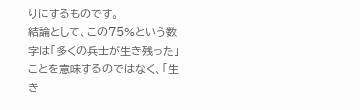りにするものです。
結論として、この75%という数字は「多くの兵士が生き残った」ことを意味するのではなく、「生き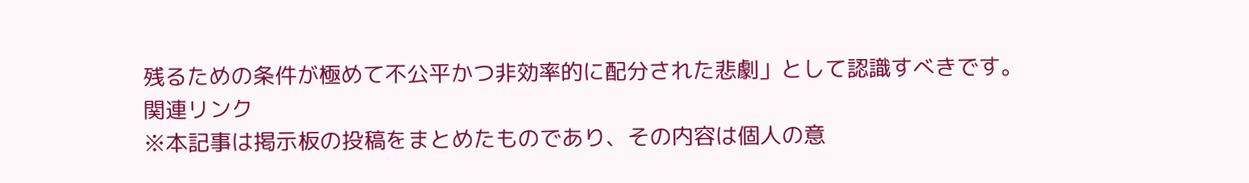残るための条件が極めて不公平かつ非効率的に配分された悲劇」として認識すべきです。
関連リンク
※本記事は掲示板の投稿をまとめたものであり、その内容は個人の意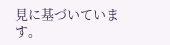見に基づいています。